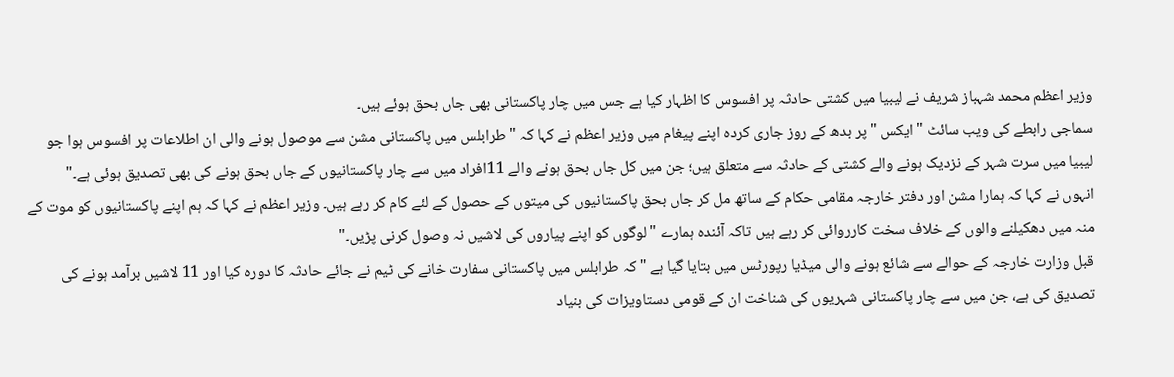وزیر اعظم محمد شہباز شریف نے لیبیا میں کشتی حادثہ پر افسوس کا اظہار کیا ہے جس میں چار پاکستانی بھی جاں بحق ہوئے ہیں۔
سماجی رابطے کی ویب سائٹ "ایکس "پر بدھ کے روز جاری کردہ اپنے پیغام میں وزیر اعظم نے کہا کہ "طرابلس میں پاکستانی مشن سے موصول ہونے والی ان اطلاعات پر افسوس ہوا جو لیبیا میں سرت شہر کے نزدیک ہونے والے کشتی کے حادثہ سے متعلق ہیں؛ جن میں کل جاں بحق ہونے والے 11افراد میں سے چار پاکستانیوں کے جاں بحق ہونے کی بھی تصدیق ہوئی ہے۔"
انہوں نے کہا کہ ہمارا مشن اور دفتر خارجہ مقامی حکام کے ساتھ مل کر جاں بحق پاکستانیوں کی میتوں کے حصول کے لئے کام کر رہے ہیں۔ وزیر اعظم نے کہا کہ ہم اپنے پاکستانیوں کو موت کے منہ میں دھکیلنے والوں کے خلاف سخت کارروائی کر رہے ہیں تاکہ آئندہ ہمارے "لوگوں کو اپنے پیاروں کی لاشیں نہ وصول کرنی پڑیں۔"
قبل وزارت خارجہ کے حوالے سے شائع ہونے والی میڈیا رپورٹس میں بتایا گیا ہے "کہ طرابلس میں پاکستانی سفارت خانے کی ٹیم نے جائے حادثہ کا دورہ کیا اور 11 لاشیں برآمد ہونے کی تصدیق کی ہے، جن میں سے چار پاکستانی شہریوں کی شناخت ان کے قومی دستاویزات کی بنیاد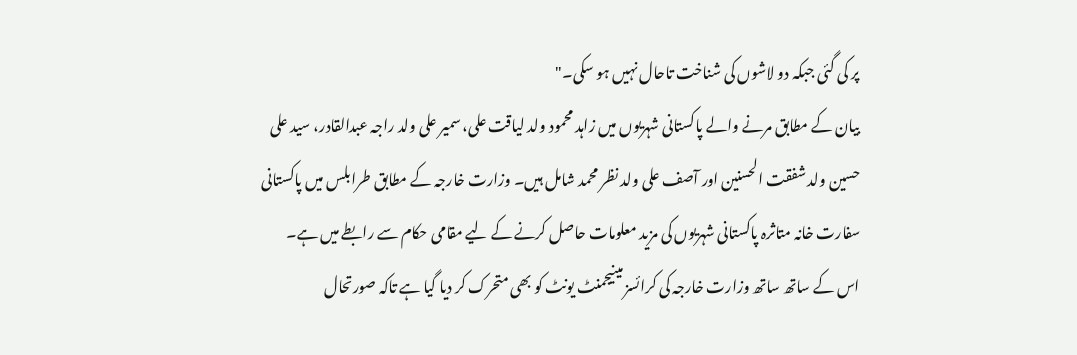پر کی گئی جبکہ دو لاشوں کی شناخت تاحال نہیں ہو سکی۔"
بیان کے مطابق مرنے والے پاکستانی شہریوں میں زاہد محمود ولد لیاقت علی، سمیر علی ولد راجہ عبدالقادر، سید علی حسین ولد شفقت الحسنین اور آصف علی ولد نظر محمد شامل ہیں۔ وزارت خارجہ کے مطابق طرابلس میں پاکستانی سفارت خانہ متاثرہ پاکستانی شہریوں کی مزید معلومات حاصل کرنے کے لیے مقامی حکام سے رابطے میں ہے۔
اس کے ساتھ ساتھ وزارت خارجہ کی کرائسز مینیجمنٹ یونٹ کو بھی متحرک کر دیا گیا ہے تاکہ صورتحال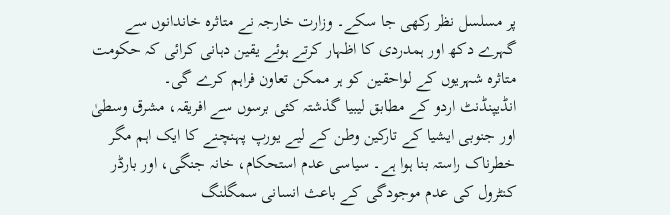پر مسلسل نظر رکھی جا سکے۔ وزارت خارجہ نے متاثرہ خاندانوں سے گہرے دکھ اور ہمدردی کا اظہار کرتے ہوئے یقین دہانی کرائی کہ حکومت متاثرہ شہریوں کے لواحقین کو ہر ممکن تعاون فراہم کرے گی۔
انڈیپنڈنٹ اردو کے مطابق لیبیا گذشتہ کئی برسوں سے افریقہ، مشرق وسطیٰ اور جنوبی ایشیا کے تارکین وطن کے لیے یورپ پہنچنے کا ایک اہم مگر خطرناک راستہ بنا ہوا ہے۔ سیاسی عدم استحکام، خانہ جنگی، اور بارڈر کنٹرول کی عدم موجودگی کے باعث انسانی سمگلنگ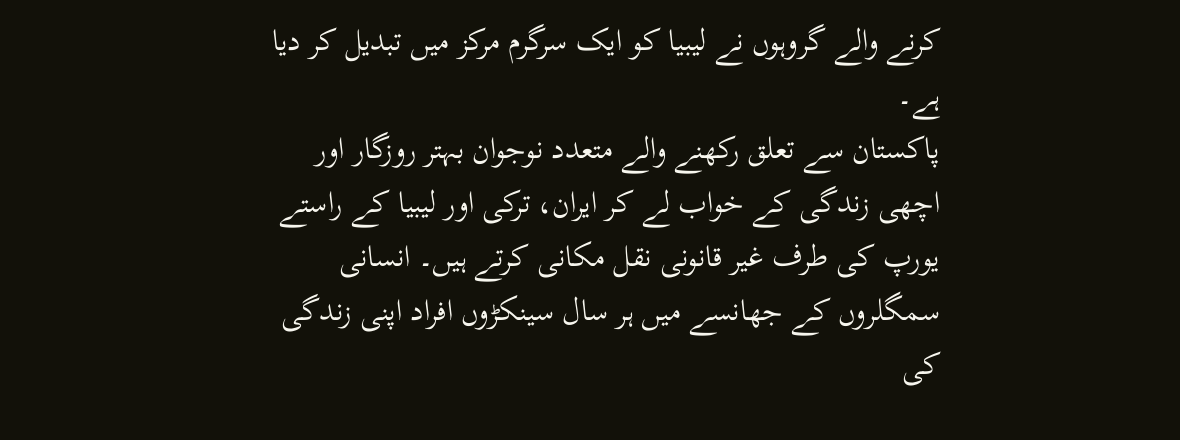کرنے والے گروہوں نے لیبیا کو ایک سرگرم مرکز میں تبدیل کر دیا ہے۔
پاکستان سے تعلق رکھنے والے متعدد نوجوان بہتر روزگار اور اچھی زندگی کے خواب لے کر ایران، ترکی اور لیبیا کے راستے یورپ کی طرف غیر قانونی نقل مکانی کرتے ہیں۔ انسانی سمگلروں کے جھانسے میں ہر سال سینکڑوں افراد اپنی زندگی کی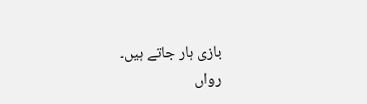بازی ہار جاتے ہیں۔
رواں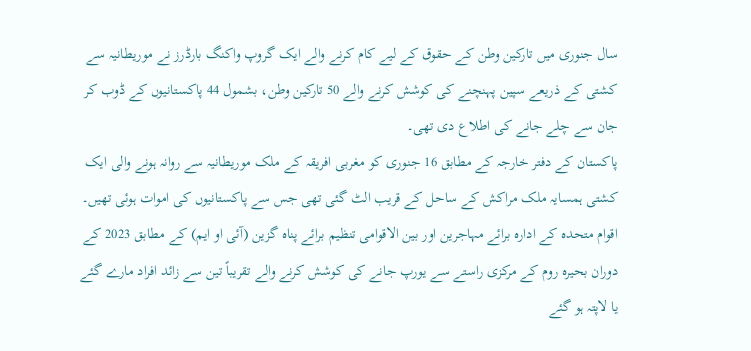سال جنوری میں تارکین وطن کے حقوق کے لیے کام کرنے والے ایک گروپ واکنگ بارڈرز نے موریطانیہ سے کشتی کے ذریعے سپین پہنچنے کی کوشش کرنے والے 50 تارکین وطن، بشمول 44 پاکستانیوں کے ڈوب کر جان سے چلے جانے کی اطلاع دی تھی۔
پاکستان کے دفتر خارجہ کے مطابق 16 جنوری کو مغربی افریقہ کے ملک موریطانیہ سے روانہ ہونے والی ایک کشتی ہمسایہ ملک مراکش کے ساحل کے قریب الٹ گئی تھی جس سے پاکستانیوں کی اموات ہوئی تھیں۔
اقوام متحدہ کے ادارہ برائے مہاجرین اور بین الاقوامی تنظیم برائے پناہ گزین (آئی او ایم) کے مطابق 2023 کے دوران بحیرہ روم کے مرکزی راستے سے یورپ جانے کی کوشش کرنے والے تقریباً تین سے زائد افراد مارے گئے یا لاپتہ ہو گئے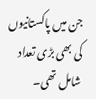جن میں پاکستانیوں کی بھی بڑی تعداد شامل تھی۔